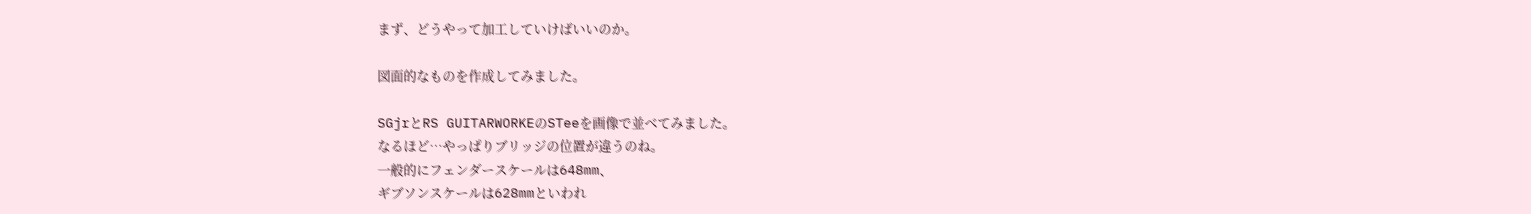まず、どうやって加工していけばいいのか。

図面的なものを作成してみました。

SGjrとRS GUITARWORKEのSTeeを画像で並べてみました。
なるほど…やっぱりブリッジの位置が違うのね。
一般的にフェンダースケールは648mm、
ギブソンスケールは628mmといわれ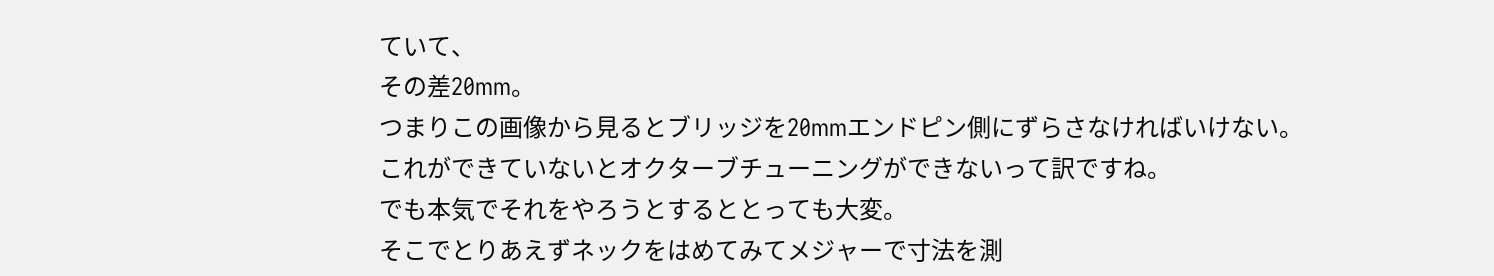ていて、
その差20mm。
つまりこの画像から見るとブリッジを20mmエンドピン側にずらさなければいけない。
これができていないとオクターブチューニングができないって訳ですね。
でも本気でそれをやろうとするととっても大変。
そこでとりあえずネックをはめてみてメジャーで寸法を測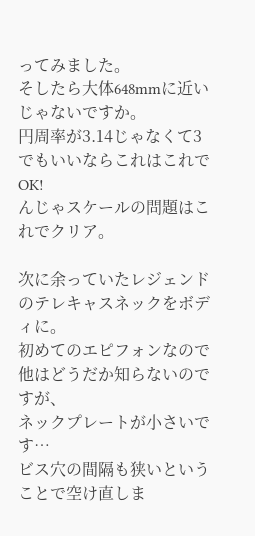ってみました。
そしたら大体648mmに近いじゃないですか。
円周率が3.14じゃなくて3でもいいならこれはこれでOK!
んじゃスケールの問題はこれでクリア。

次に余っていたレジェンドのテレキャスネックをボディに。
初めてのエピフォンなので他はどうだか知らないのですが、
ネックプレートが小さいです…
ビス穴の間隔も狭いということで空け直しま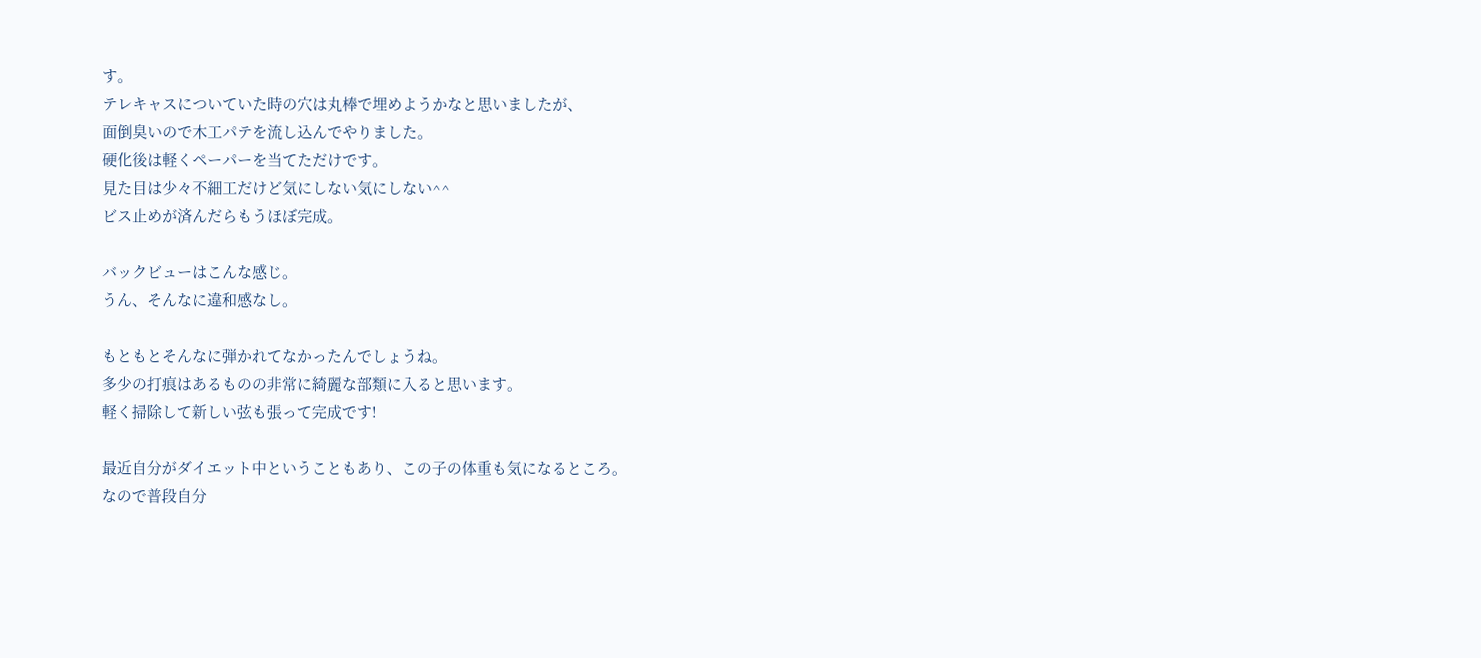す。
テレキャスについていた時の穴は丸棒で埋めようかなと思いましたが、
面倒臭いので木工パテを流し込んでやりました。
硬化後は軽くペーパーを当てただけです。
見た目は少々不細工だけど気にしない気にしない^^
ビス止めが済んだらもうほぼ完成。

バックビューはこんな感じ。
うん、そんなに違和感なし。

もともとそんなに弾かれてなかったんでしょうね。
多少の打痕はあるものの非常に綺麗な部類に入ると思います。
軽く掃除して新しい弦も張って完成です!

最近自分がダイエット中ということもあり、この子の体重も気になるところ。
なので普段自分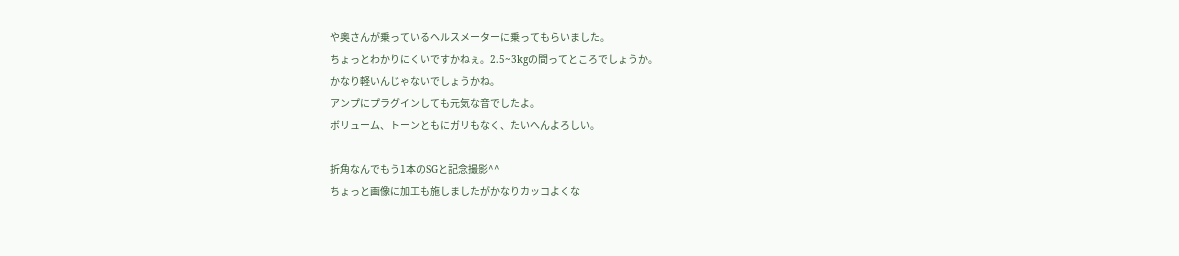や奥さんが乗っているヘルスメーターに乗ってもらいました。
ちょっとわかりにくいですかねぇ。2.5~3kgの間ってところでしょうか。
かなり軽いんじゃないでしょうかね。
アンプにプラグインしても元気な音でしたよ。
ボリューム、トーンともにガリもなく、たいへんよろしい。

折角なんでもう1本のSGと記念撮影^^
ちょっと画像に加工も施しましたがかなりカッコよくな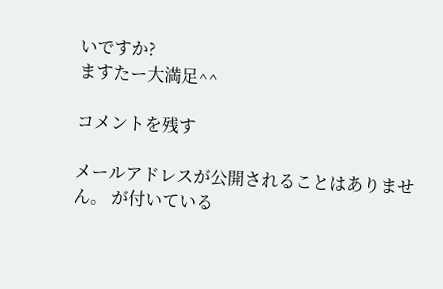いですか?
ますたー大満足^^

コメントを残す

メールアドレスが公開されることはありません。 が付いている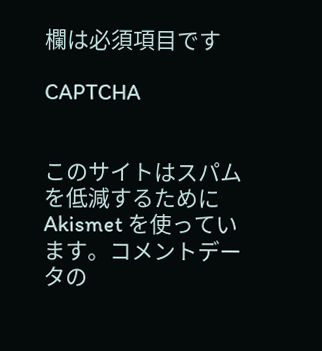欄は必須項目です

CAPTCHA


このサイトはスパムを低減するために Akismet を使っています。コメントデータの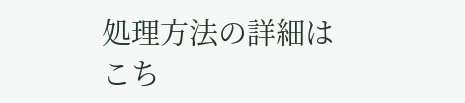処理方法の詳細はこち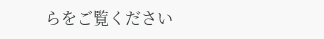らをご覧ください